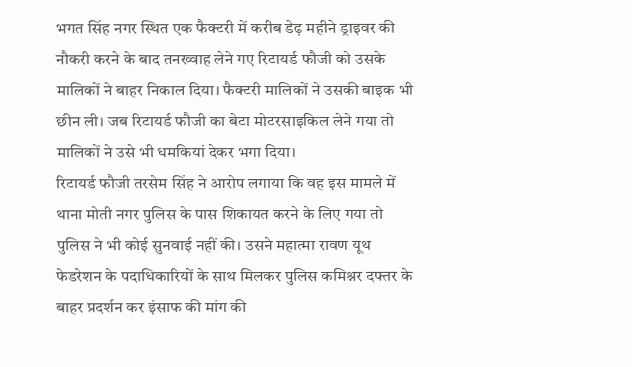भगत सिंह नगर स्थित एक फैक्टरी में करीब डेढ़ महीने ड्राइवर की नौकरी करने के बाद तनख्वाह लेने गए रिटायर्ड फौजी को उसके मालिकों ने बाहर निकाल दिया। फैक्टरी मालिकों ने उसकी बाइक भी छीन ली। जब रिटायर्ड फौजी का बेटा मोटरसाइकिल लेने गया तो मालिकों ने उसे भी धमकियां देकर भगा दिया।
रिटायर्ड फौजी तरसेम सिंह ने आरोप लगाया कि वह इस मामले में थाना मोती नगर पुलिस के पास शिकायत करने के लिए गया तो पुलिस ने भी कोई सुनवाई नहीं की। उसने महात्मा रावण यूथ फेडरेशन के पदाधिकारियों के साथ मिलकर पुलिस कमिश्नर दफ्तर के बाहर प्रदर्शन कर इंसाफ की मांग की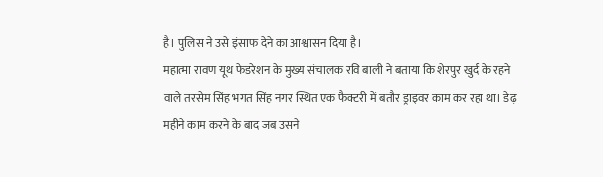है। पुलिस ने उसे इंसाफ देने का आश्वासन दिया है।
महात्मा रावण यूथ फेडरेशन के मुख्य संचालक रवि बाली ने बताया कि शेरपुर खुर्द के रहने वाले तरसेम सिंह भगत सिंह नगर स्थित एक फैक्टरी में बतौर ड्राइवर काम कर रहा था। डेढ़ महीने काम करने के बाद जब उसने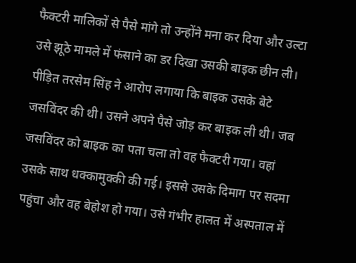फैक्टरी मालिकों से पैसे मांगे तो उन्होंने मना कर दिया और उल्टा उसे झूठे मामले में फंसाने का डर दिखा उसकी बाइक छीन ली।
पीड़ित तरसेम सिंह ने आरोप लगाया कि बाइक उसके बेटे जसविंदर की थी। उसने अपने पैसे जोड़ कर बाइक ली थी। जब जसविंदर को बाइक का पता चला तो वह फैक्टरी गया। वहां उसके साथ धक्कामुक्की की गई। इससे उसके दिमाग पर सदमा पहुंचा और वह बेहोश हो गया। उसे गंभीर हालत में अस्पताल में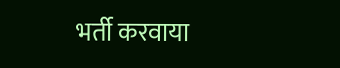भर्ती करवाया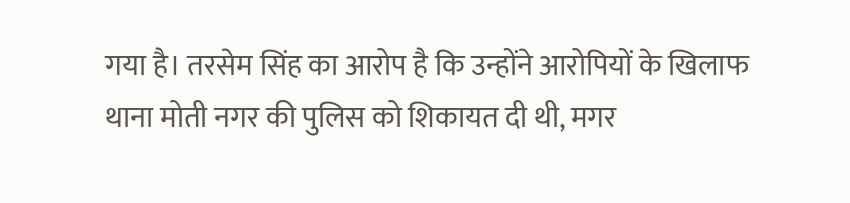गया है। तरसेम सिंह का आरोप है कि उन्होंने आरोपियों के खिलाफ थाना मोती नगर की पुलिस को शिकायत दी थी, मगर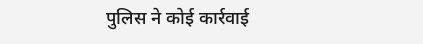पुलिस ने कोई कार्रवाई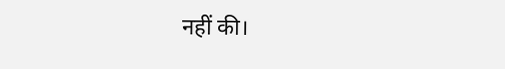नहीं की।